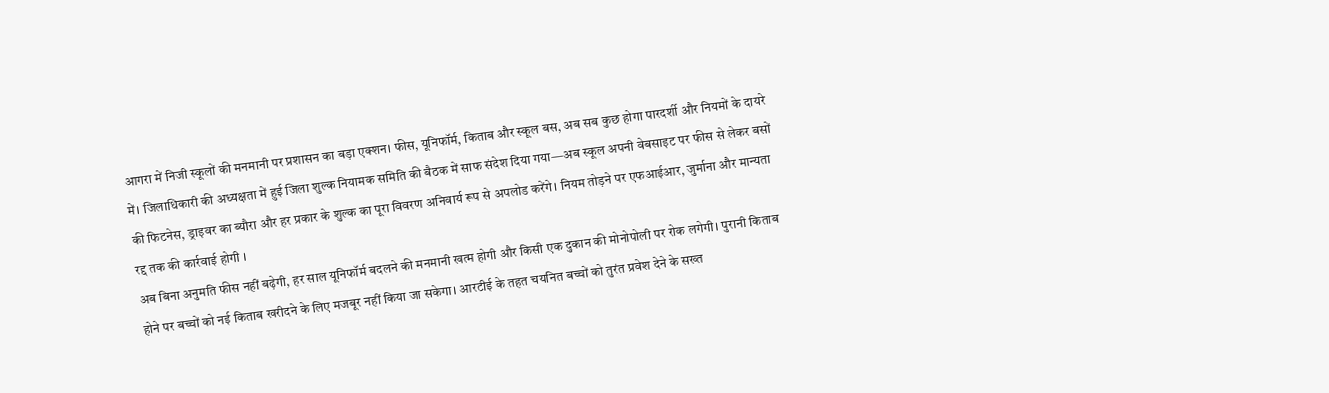आगरा में निजी स्कूलों की मनमानी पर प्रशासन का बड़ा एक्शन। फीस, यूनिफॉर्म, किताब और स्कूल बस, अब सब कुछ होगा पारदर्शी और नियमों के दायरे में। जिलाधिकारी की अध्यक्षता में हुई जिला शुल्क नियामक समिति की बैठक में साफ संदेश दिया गया—अब स्कूल अपनी वेबसाइट पर फीस से लेकर बसों की फिटनेस, ड्राइवर का ब्यौरा और हर प्रकार के शुल्क का पूरा विवरण अनिवार्य रूप से अपलोड करेंगे। नियम तोड़ने पर एफआईआर, जुर्माना और मान्यता रद्द तक की कार्रवाई होगी ।
अब बिना अनुमति फीस नहीं बढ़ेगी, हर साल यूनिफॉर्म बदलने की मनमानी खत्म होगी और किसी एक दुकान की मोनोपोली पर रोक लगेगी। पुरानी किताब होने पर बच्चों को नई किताब खरीदने के लिए मजबूर नहीं किया जा सकेगा। आरटीई के तहत चयनित बच्चों को तुरंत प्रवेश देने के सख्त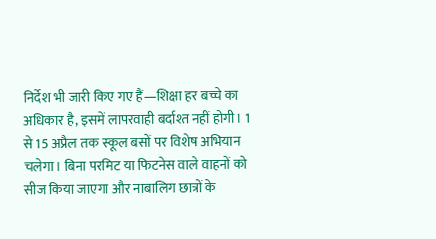निर्देश भी जारी किए गए हैं—शिक्षा हर बच्चे का अधिकार है, इसमें लापरवाही बर्दाश्त नहीं होगी। 1 से 15 अप्रैल तक स्कूल बसों पर विशेष अभियान चलेगा। बिना परमिट या फिटनेस वाले वाहनों को सीज किया जाएगा और नाबालिग छात्रों के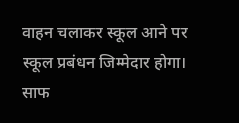वाहन चलाकर स्कूल आने पर स्कूल प्रबंधन जिम्मेदार होगा। साफ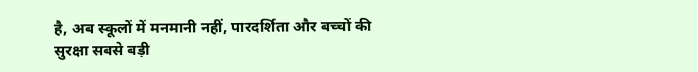है, अब स्कूलों में मनमानी नहीं, पारदर्शिता और बच्चों की सुरक्षा सबसे बड़ी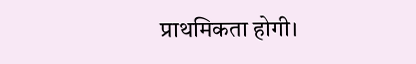प्राथमिकता होगी।